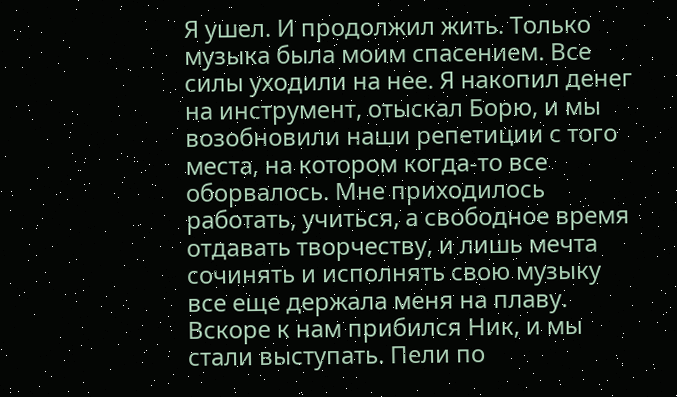Я ушел. И продолжил жить. Только музыка была моим спасением. Все силы уходили на нее. Я накопил денег на инструмент, отыскал Борю, и мы возобновили наши репетиции с того места, на котором когда-то все оборвалось. Мне приходилось работать, учиться, а свободное время отдавать творчеству, и лишь мечта сочинять и исполнять свою музыку все еще держала меня на плаву.
Вскоре к нам прибился Ник, и мы стали выступать. Пели по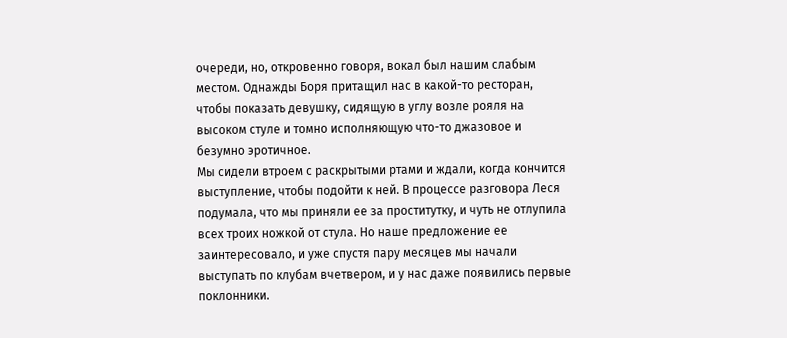очереди, но, откровенно говоря, вокал был нашим слабым местом. Однажды Боря притащил нас в какой-то ресторан, чтобы показать девушку, сидящую в углу возле рояля на высоком стуле и томно исполняющую что-то джазовое и безумно эротичное.
Мы сидели втроем с раскрытыми ртами и ждали, когда кончится выступление, чтобы подойти к ней. В процессе разговора Леся подумала, что мы приняли ее за проститутку, и чуть не отлупила всех троих ножкой от стула. Но наше предложение ее заинтересовало, и уже спустя пару месяцев мы начали выступать по клубам вчетвером, и у нас даже появились первые поклонники.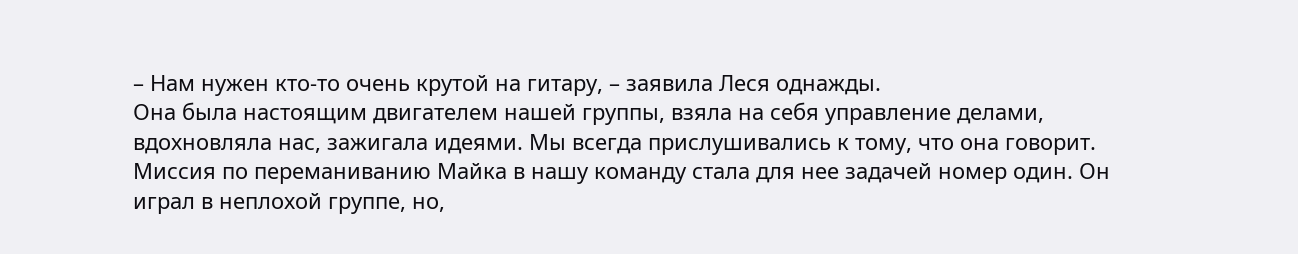– Нам нужен кто-то очень крутой на гитару, – заявила Леся однажды.
Она была настоящим двигателем нашей группы, взяла на себя управление делами, вдохновляла нас, зажигала идеями. Мы всегда прислушивались к тому, что она говорит.
Миссия по переманиванию Майка в нашу команду стала для нее задачей номер один. Он играл в неплохой группе, но,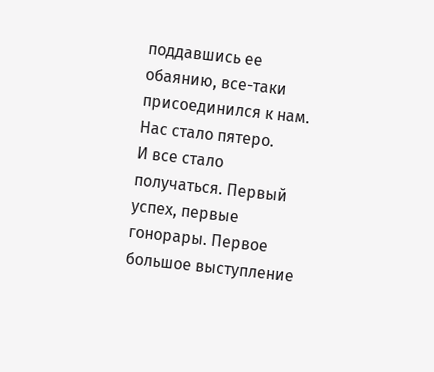поддавшись ее обаянию, все-таки присоединился к нам. Нас стало пятеро.
И все стало получаться. Первый успех, первые гонорары. Первое большое выступление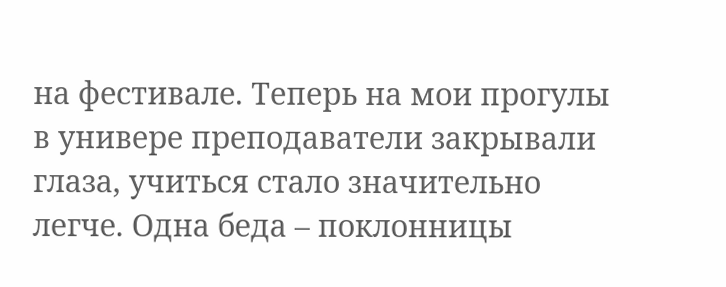на фестивале. Теперь на мои прогулы в универе преподаватели закрывали глаза, учиться стало значительно легче. Одна беда – поклонницы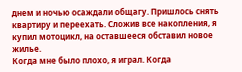днем и ночью осаждали общагу. Пришлось снять квартиру и переехать. Сложив все накопления, я купил мотоцикл, на оставшееся обставил новое жилье.
Когда мне было плохо, я играл. Когда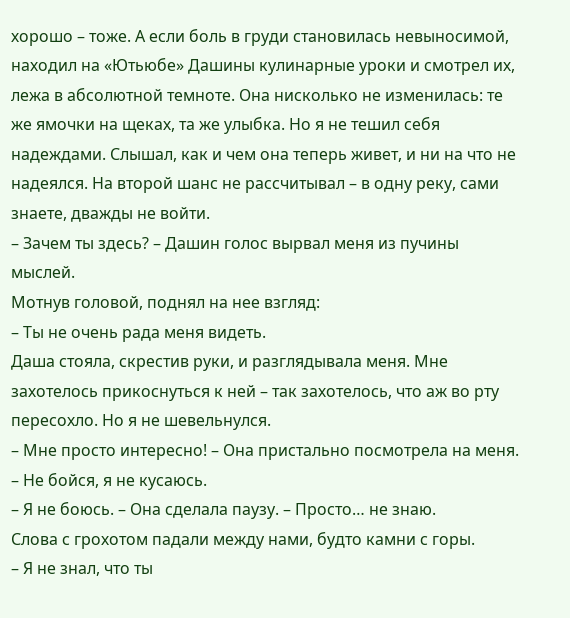хорошо – тоже. А если боль в груди становилась невыносимой, находил на «Ютьюбе» Дашины кулинарные уроки и смотрел их, лежа в абсолютной темноте. Она нисколько не изменилась: те же ямочки на щеках, та же улыбка. Но я не тешил себя надеждами. Слышал, как и чем она теперь живет, и ни на что не надеялся. На второй шанс не рассчитывал – в одну реку, сами знаете, дважды не войти.
– Зачем ты здесь? – Дашин голос вырвал меня из пучины мыслей.
Мотнув головой, поднял на нее взгляд:
– Ты не очень рада меня видеть.
Даша стояла, скрестив руки, и разглядывала меня. Мне захотелось прикоснуться к ней – так захотелось, что аж во рту пересохло. Но я не шевельнулся.
– Мне просто интересно! – Она пристально посмотрела на меня.
– Не бойся, я не кусаюсь.
– Я не боюсь. – Она сделала паузу. – Просто… не знаю.
Слова с грохотом падали между нами, будто камни с горы.
– Я не знал, что ты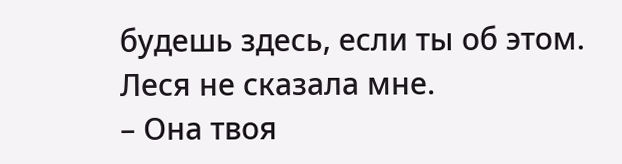будешь здесь, если ты об этом. Леся не сказала мне.
– Она твоя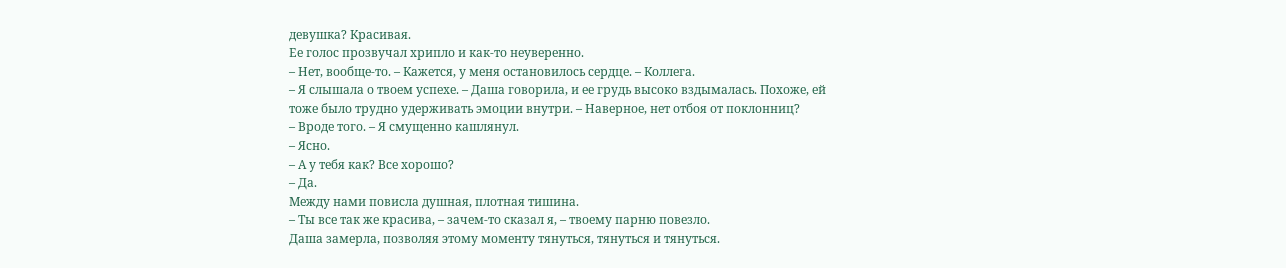девушка? Красивая.
Ее голос прозвучал хрипло и как-то неуверенно.
– Нет, вообще-то. – Кажется, у меня остановилось сердце. – Коллега.
– Я слышала о твоем успехе. – Даша говорила, и ее грудь высоко вздымалась. Похоже, ей тоже было трудно удерживать эмоции внутри. – Наверное, нет отбоя от поклонниц?
– Вроде того. – Я смущенно кашлянул.
– Ясно.
– А у тебя как? Все хорошо?
– Да.
Между нами повисла душная, плотная тишина.
– Ты все так же красива, – зачем-то сказал я, – твоему парню повезло.
Даша замерла, позволяя этому моменту тянуться, тянуться и тянуться.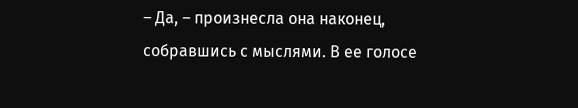– Да, – произнесла она наконец, собравшись с мыслями. В ее голосе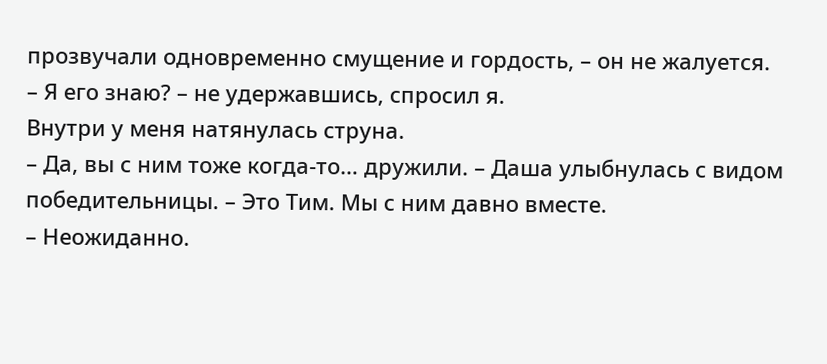прозвучали одновременно смущение и гордость, – он не жалуется.
– Я его знаю? – не удержавшись, спросил я.
Внутри у меня натянулась струна.
– Да, вы с ним тоже когда-то… дружили. – Даша улыбнулась с видом победительницы. – Это Тим. Мы с ним давно вместе.
– Неожиданно.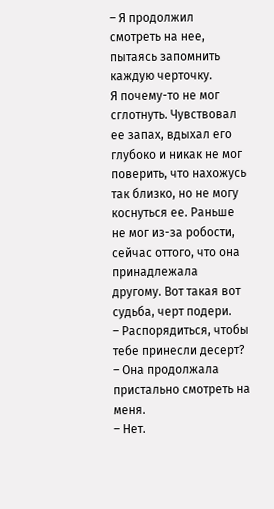– Я продолжил смотреть на нее, пытаясь запомнить каждую черточку.
Я почему-то не мог сглотнуть. Чувствовал ее запах, вдыхал его глубоко и никак не мог поверить, что нахожусь так близко, но не могу коснуться ее. Раньше не мог из-за робости, сейчас оттого, что она принадлежала другому. Вот такая вот судьба, черт подери.
– Распорядиться, чтобы тебе принесли десерт? – Она продолжала пристально смотреть на меня.
– Нет.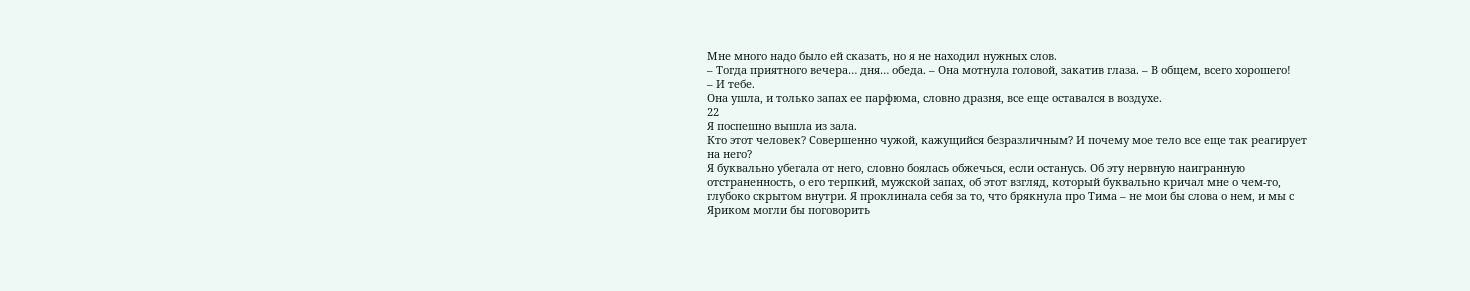Мне много надо было ей сказать, но я не находил нужных слов.
– Тогда приятного вечера… дня… обеда. – Она мотнула головой, закатив глаза. – В общем, всего хорошего!
– И тебе.
Она ушла, и только запах ее парфюма, словно дразня, все еще оставался в воздухе.
22
Я поспешно вышла из зала.
Кто этот человек? Совершенно чужой, кажущийся безразличным? И почему мое тело все еще так реагирует на него?
Я буквально убегала от него, словно боялась обжечься, если останусь. Об эту нервную наигранную отстраненность, о его терпкий, мужской запах, об этот взгляд, который буквально кричал мне о чем-то, глубоко скрытом внутри. Я проклинала себя за то, что брякнула про Тима – не мои бы слова о нем, и мы с Яриком могли бы поговорить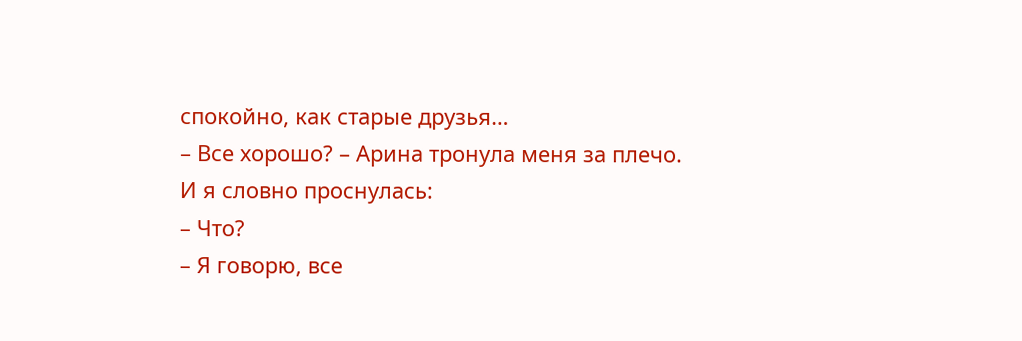спокойно, как старые друзья…
– Все хорошо? – Арина тронула меня за плечо.
И я словно проснулась:
– Что?
– Я говорю, все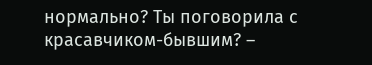нормально? Ты поговорила с красавчиком-бывшим? –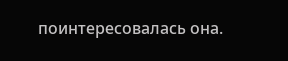поинтересовалась она.